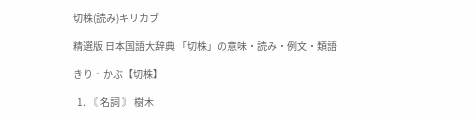切株(読み)キリカブ

精選版 日本国語大辞典 「切株」の意味・読み・例文・類語

きり‐かぶ【切株】

  1. 〘 名詞 〙 樹木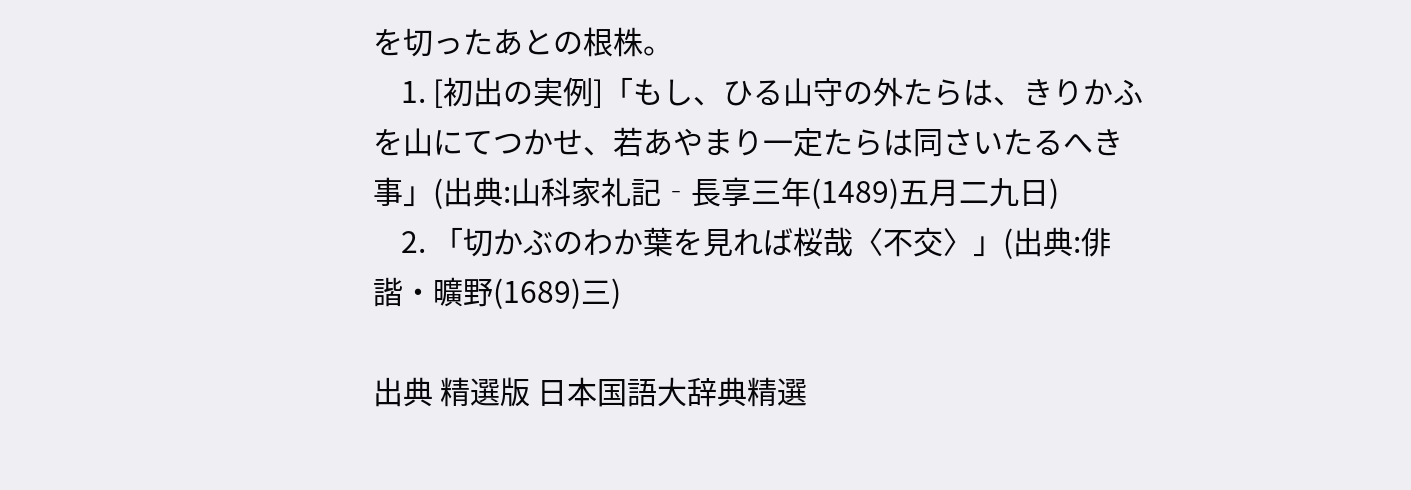を切ったあとの根株。
    1. [初出の実例]「もし、ひる山守の外たらは、きりかふを山にてつかせ、若あやまり一定たらは同さいたるへき事」(出典:山科家礼記‐長享三年(1489)五月二九日)
    2. 「切かぶのわか葉を見れば桜哉〈不交〉」(出典:俳諧・曠野(1689)三)

出典 精選版 日本国語大辞典精選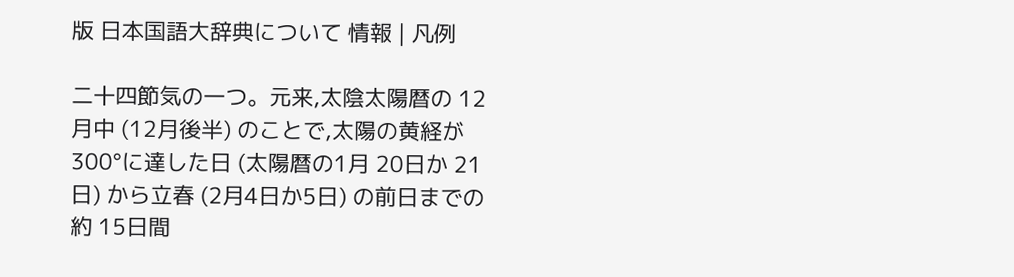版 日本国語大辞典について 情報 | 凡例

二十四節気の一つ。元来,太陰太陽暦の 12月中 (12月後半) のことで,太陽の黄経が 300°に達した日 (太陽暦の1月 20日か 21日) から立春 (2月4日か5日) の前日までの約 15日間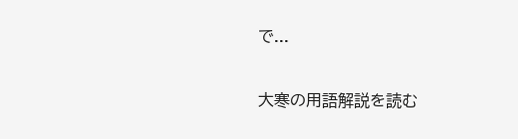で...

大寒の用語解説を読む